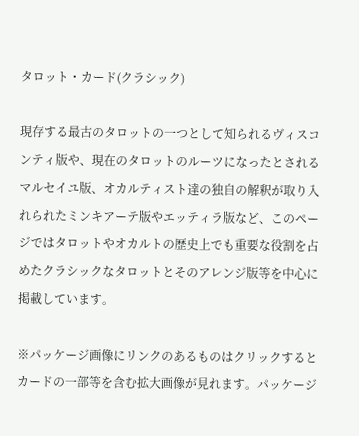タロット・カード(クラシック)

現存する最古のタロットの一つとして知られるヴィスコンティ版や、現在のタロットのルーツになったとされるマルセイユ版、オカルティスト達の独自の解釈が取り入れられたミンキアーテ版やエッティラ版など、このページではタロットやオカルトの歴史上でも重要な役割を占めたクラシックなタロットとそのアレンジ版等を中心に掲載しています。

※パッケージ画像にリンクのあるものはクリックするとカードの一部等を含む拡大画像が見れます。パッケージ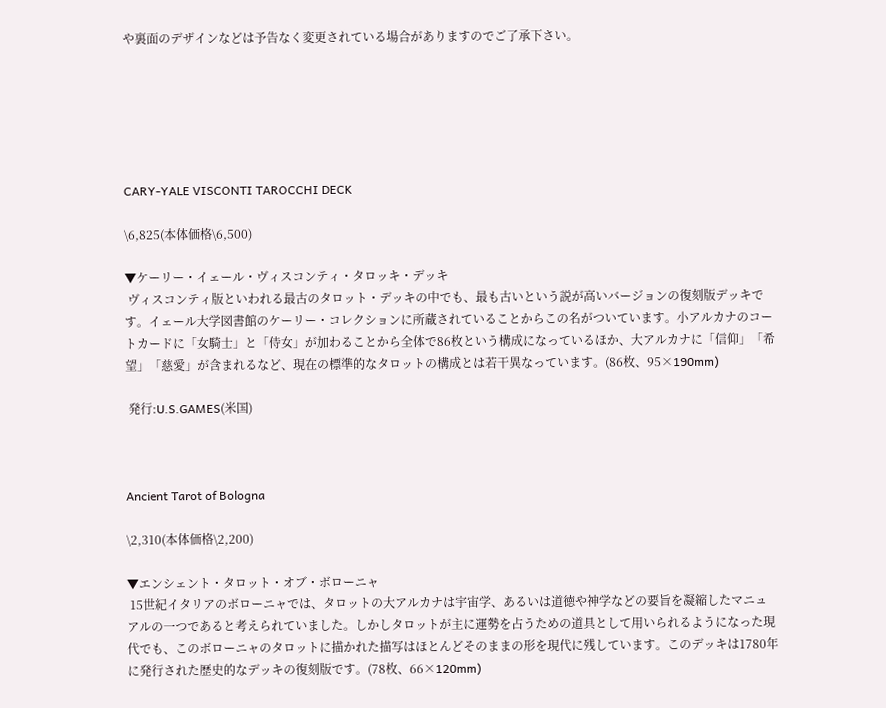や裏面のデザインなどは予告なく変更されている場合がありますのでご了承下さい。






CARY-YALE VISCONTI TAROCCHI DECK

\6,825(本体価格\6,500)

▼ケーリー・イェール・ヴィスコンティ・タロッキ・デッキ
 ヴィスコンティ版といわれる最古のタロット・デッキの中でも、最も古いという説が高いバージョンの復刻版デッキです。イェール大学図書館のケーリー・コレクションに所蔵されていることからこの名がついています。小アルカナのコートカードに「女騎士」と「侍女」が加わることから全体で86枚という構成になっているほか、大アルカナに「信仰」「希望」「慈愛」が含まれるなど、現在の標準的なタロットの構成とは若干異なっています。(86枚、95×190mm)

 発行:U.S.GAMES(米国)



Ancient Tarot of Bologna

\2,310(本体価格\2,200)

▼エンシェント・タロット・オブ・ボローニャ
 15世紀イタリアのボローニャでは、タロットの大アルカナは宇宙学、あるいは道徳や神学などの要旨を凝縮したマニュアルの一つであると考えられていました。しかしタロットが主に運勢を占うための道具として用いられるようになった現代でも、このボローニャのタロットに描かれた描写はほとんどそのままの形を現代に残しています。このデッキは1780年に発行された歴史的なデッキの復刻版です。(78枚、66×120mm)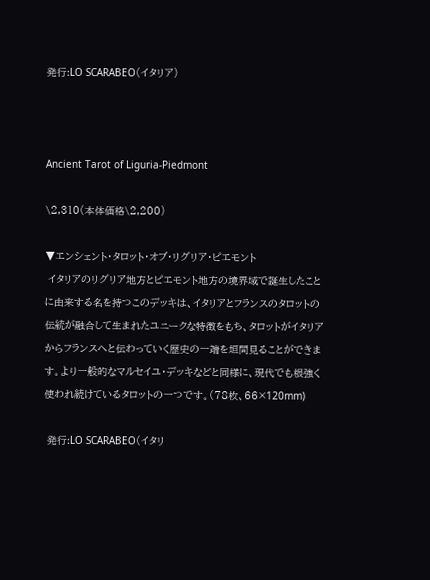発行:LO SCARABEO(イタリア)



Ancient Tarot of Liguria-Piedmont

\2,310(本体価格\2,200)

▼エンシェント・タロット・オブ・リグリア・ピエモント
 イタリアのリグリア地方とピエモント地方の境界域で誕生したことに由来する名を持つこのデッキは、イタリアとフランスのタロットの伝統が融合して生まれたユニークな特徴をもち、タロットがイタリアからフランスへと伝わっていく歴史の一端を垣間見ることができます。より一般的なマルセイユ・デッキなどと同様に、現代でも根強く使われ続けているタロットの一つです。(78枚、66×120mm)

 発行:LO SCARABEO(イタリ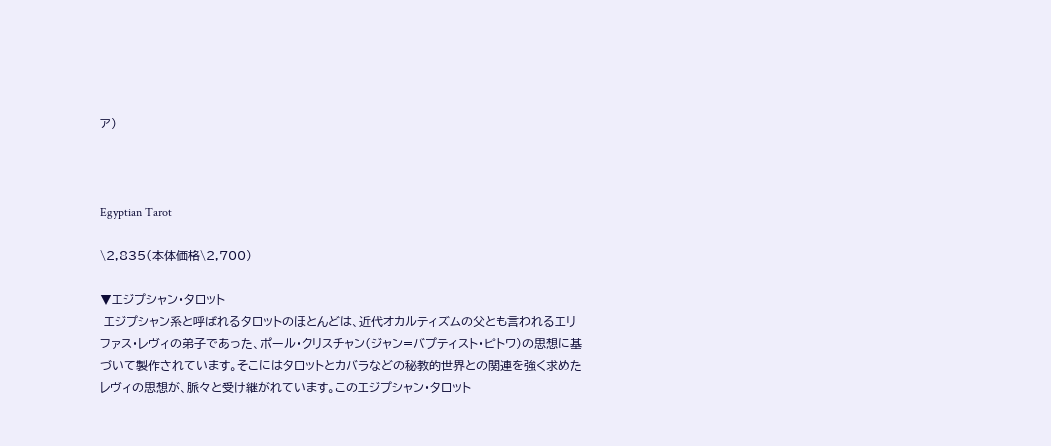ア)



Egyptian Tarot

\2,835(本体価格\2,700)

▼エジプシャン・タロット
 エジプシャン系と呼ばれるタロットのほとんどは、近代オカルティズムの父とも言われるエリファス・レヴィの弟子であった、ポール・クリスチャン(ジャン=バプティスト・ピトワ)の思想に基づいて製作されています。そこにはタロットとカバラなどの秘教的世界との関連を強く求めたレヴィの思想が、脈々と受け継がれています。このエジプシャン・タロット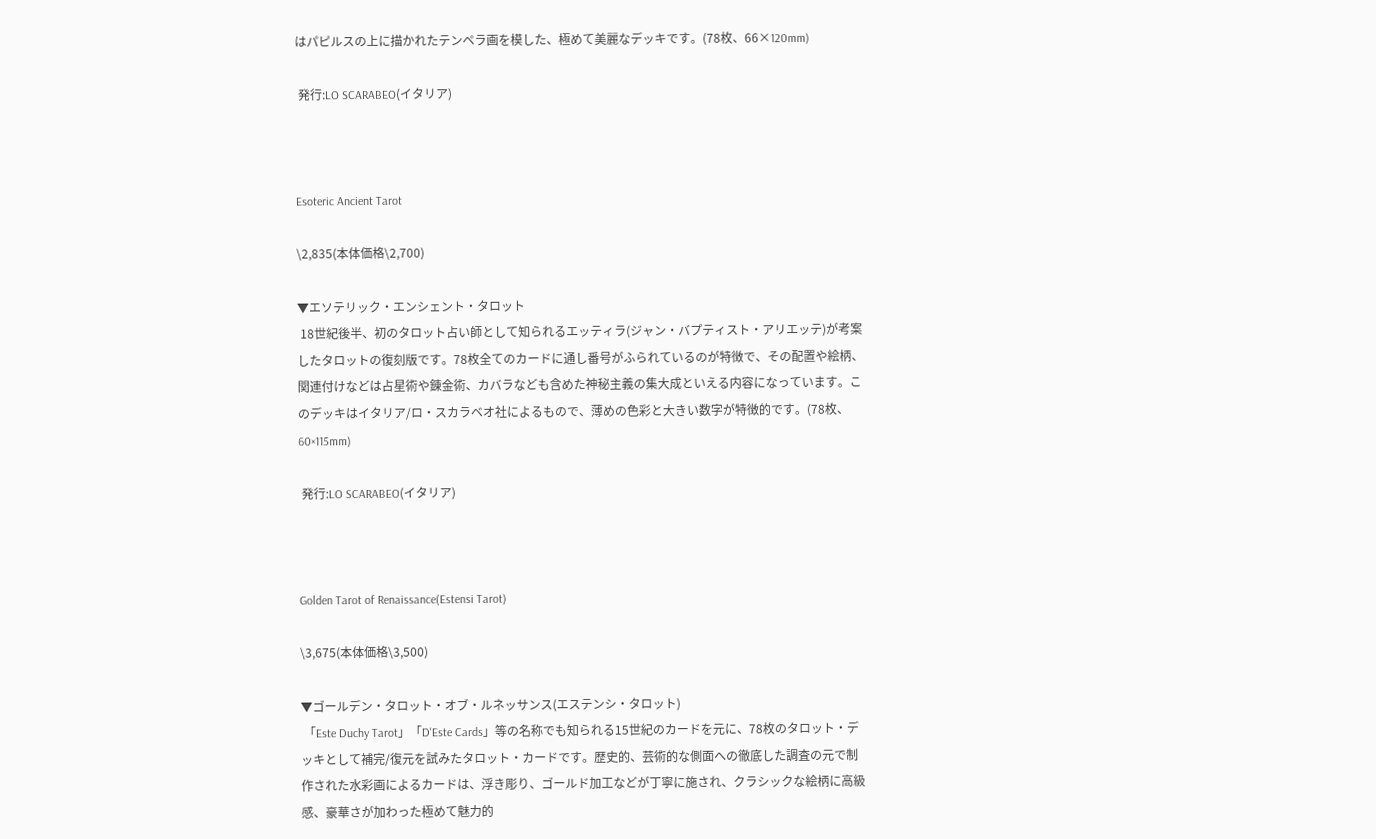はパピルスの上に描かれたテンペラ画を模した、極めて美麗なデッキです。(78枚、66×120mm)

 発行:LO SCARABEO(イタリア)



Esoteric Ancient Tarot

\2,835(本体価格\2,700)

▼エソテリック・エンシェント・タロット
 18世紀後半、初のタロット占い師として知られるエッティラ(ジャン・バプティスト・アリエッテ)が考案したタロットの復刻版です。78枚全てのカードに通し番号がふられているのが特徴で、その配置や絵柄、関連付けなどは占星術や錬金術、カバラなども含めた神秘主義の集大成といえる内容になっています。このデッキはイタリア/ロ・スカラベオ社によるもので、薄めの色彩と大きい数字が特徴的です。(78枚、60×115mm)

 発行:LO SCARABEO(イタリア)



Golden Tarot of Renaissance(Estensi Tarot)

\3,675(本体価格\3,500)

▼ゴールデン・タロット・オブ・ルネッサンス(エステンシ・タロット)
 「Este Duchy Tarot」「D'Este Cards」等の名称でも知られる15世紀のカードを元に、78枚のタロット・デッキとして補完/復元を試みたタロット・カードです。歴史的、芸術的な側面への徹底した調査の元で制作された水彩画によるカードは、浮き彫り、ゴールド加工などが丁寧に施され、クラシックな絵柄に高級感、豪華さが加わった極めて魅力的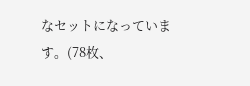なセットになっています。(78枚、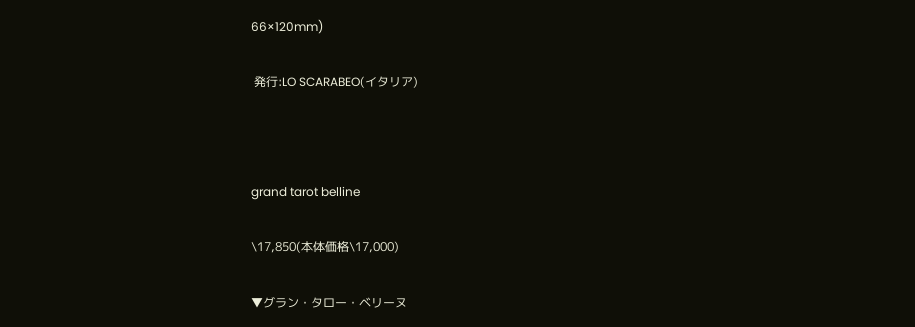66×120mm)

 発行:LO SCARABEO(イタリア)



grand tarot belline

\17,850(本体価格\17,000)

▼グラン・タロー・ベリーヌ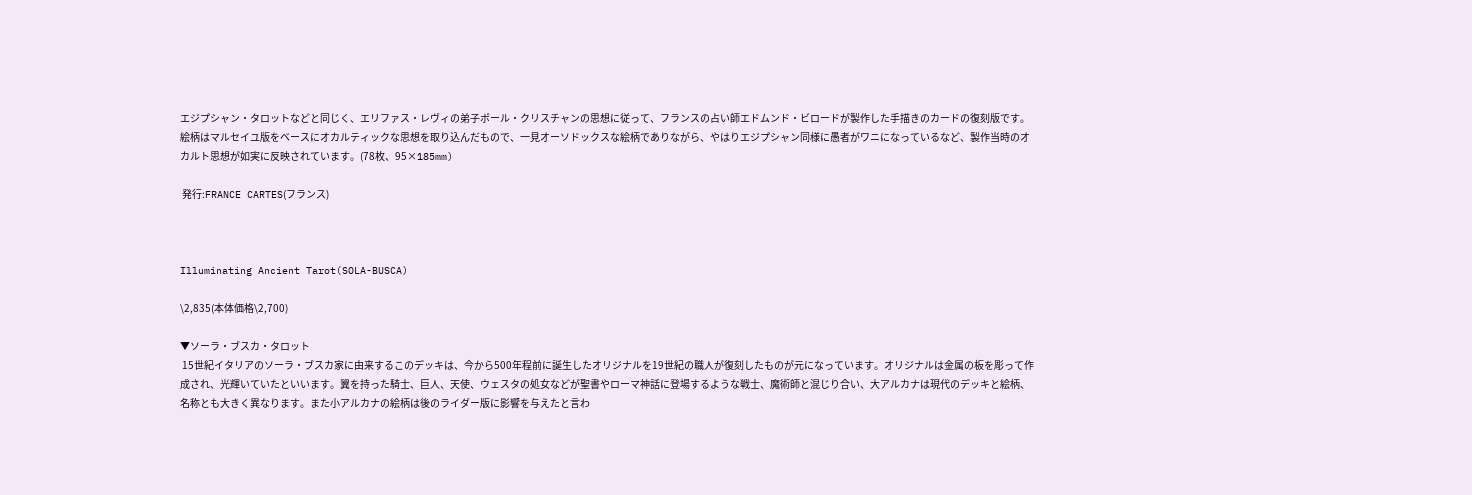エジプシャン・タロットなどと同じく、エリファス・レヴィの弟子ポール・クリスチャンの思想に従って、フランスの占い師エドムンド・ビロードが製作した手描きのカードの復刻版です。絵柄はマルセイユ版をベースにオカルティックな思想を取り込んだもので、一見オーソドックスな絵柄でありながら、やはりエジプシャン同様に愚者がワニになっているなど、製作当時のオカルト思想が如実に反映されています。(78枚、95×185mm)

 発行:FRANCE CARTES(フランス)



Illuminating Ancient Tarot(SOLA-BUSCA)

\2,835(本体価格\2,700)

▼ソーラ・ブスカ・タロット
 15世紀イタリアのソーラ・ブスカ家に由来するこのデッキは、今から500年程前に誕生したオリジナルを19世紀の職人が復刻したものが元になっています。オリジナルは金属の板を彫って作成され、光輝いていたといいます。翼を持った騎士、巨人、天使、ウェスタの処女などが聖書やローマ神話に登場するような戦士、魔術師と混じり合い、大アルカナは現代のデッキと絵柄、名称とも大きく異なります。また小アルカナの絵柄は後のライダー版に影響を与えたと言わ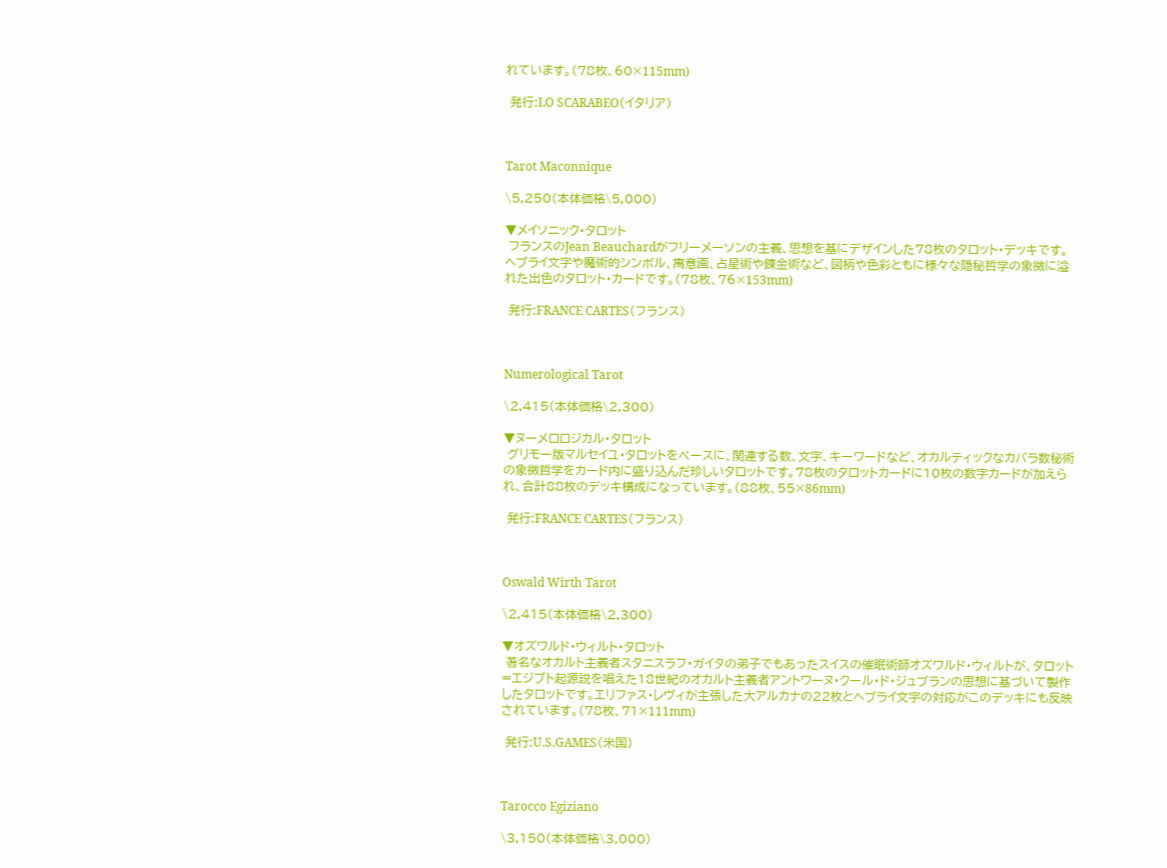れています。(78枚、60×115mm)

 発行:LO SCARABEO(イタリア)



Tarot Maconnique

\5,250(本体価格\5,000)

▼メイソニック・タロット
 フランスのJean Beauchardがフリーメーソンの主義、思想を基にデザインした78枚のタロット・デッキです。ヘブライ文字や魔術的シンボル、寓意画、占星術や錬金術など、図柄や色彩ともに様々な隠秘哲学の象徴に溢れた出色のタロット・カードです。(78枚、76×153mm)

 発行:FRANCE CARTES(フランス)



Numerological Tarot

\2,415(本体価格\2,300)

▼ヌーメロロジカル・タロット
 グリモー版マルセイユ・タロットをベースに、関連する数、文字、キーワードなど、オカルティックなカバラ数秘術の象徴哲学をカード内に盛り込んだ珍しいタロットです。78枚のタロットカードに10枚の数字カードが加えられ、合計88枚のデッキ構成になっています。(88枚、55×86mm)

 発行:FRANCE CARTES(フランス)



Oswald Wirth Tarot

\2,415(本体価格\2,300)

▼オズワルド・ウィルト・タロット
 著名なオカルト主義者スタニスラフ・ガイタの弟子でもあったスイスの催眠術師オズワルド・ウィルトが、タロット=エジプト起源説を唱えた18世紀のオカルト主義者アントワーヌ・クール・ド・ジュブランの思想に基づいて製作したタロットです。エリファス・レヴィが主張した大アルカナの22枚とヘブライ文字の対応がこのデッキにも反映されています。(78枚、71×111mm)

 発行:U.S.GAMES(米国)



Tarocco Egiziano

\3,150(本体価格\3,000)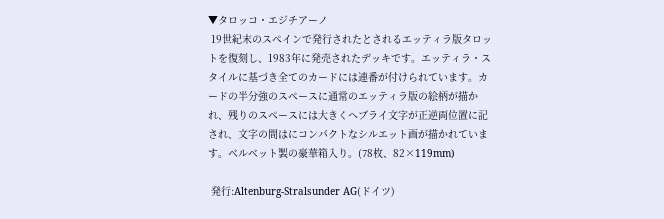▼タロッコ・エジチアーノ
 19世紀末のスペインで発行されたとされるエッティラ版タロットを復刻し、1983年に発売されたデッキです。エッティラ・スタイルに基づき全てのカードには連番が付けられています。カードの半分強のスペースに通常のエッティラ版の絵柄が描かれ、残りのスペースには大きくヘブライ文字が正逆両位置に記され、文字の間はにコンパクトなシルエット画が描かれています。ベルベット製の豪華箱入り。(78枚、82×119mm)

 発行:Altenburg-Stralsunder AG(ドイツ)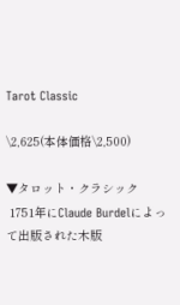Tarot Classic

\2,625(本体価格\2,500)

▼タロット・クラシック
 1751年にClaude Burdelによって出版された木版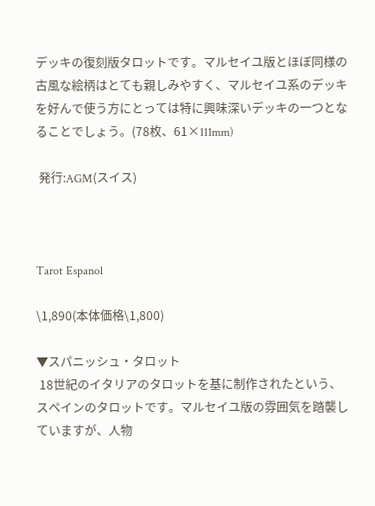デッキの復刻版タロットです。マルセイユ版とほぼ同様の古風な絵柄はとても親しみやすく、マルセイユ系のデッキを好んで使う方にとっては特に興味深いデッキの一つとなることでしょう。(78枚、61×111mm)

 発行:AGM(スイス)



Tarot Espanol

\1,890(本体価格\1,800)

▼スパニッシュ・タロット
 18世紀のイタリアのタロットを基に制作されたという、スペインのタロットです。マルセイユ版の雰囲気を踏襲していますが、人物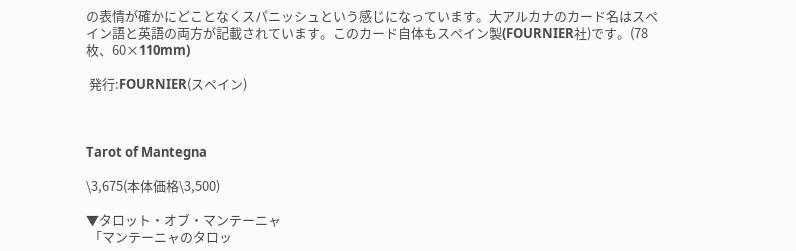の表情が確かにどことなくスパニッシュという感じになっています。大アルカナのカード名はスペイン語と英語の両方が記載されています。このカード自体もスペイン製(FOURNIER社)です。(78枚、60×110mm)

 発行:FOURNIER(スペイン)



Tarot of Mantegna

\3,675(本体価格\3,500)

▼タロット・オブ・マンテーニャ
 「マンテーニャのタロッ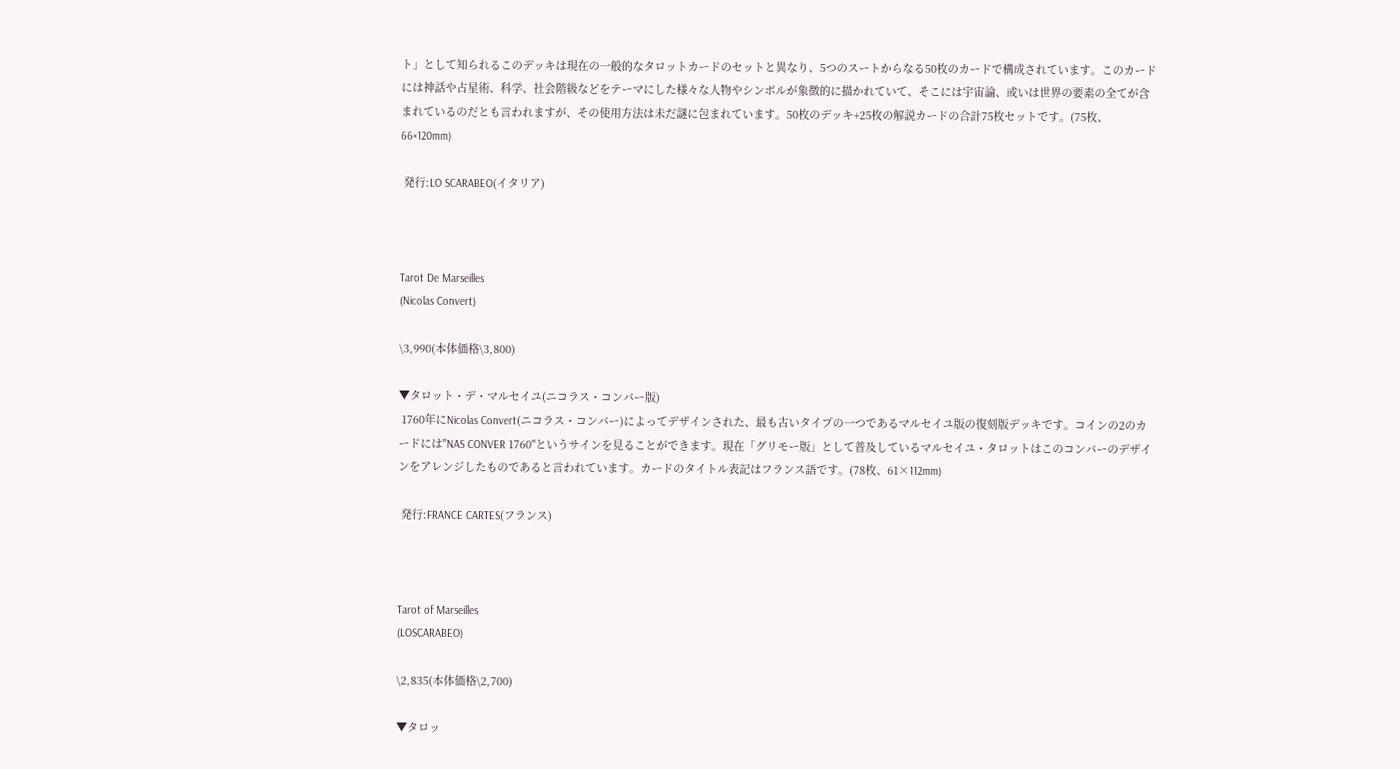ト」として知られるこのデッキは現在の一般的なタロットカードのセットと異なり、5つのスートからなる50枚のカードで構成されています。このカードには神話や占星術、科学、社会階級などをテーマにした様々な人物やシンボルが象徴的に描かれていて、そこには宇宙論、或いは世界の要素の全てが含まれているのだとも言われますが、その使用方法は未だ謎に包まれています。50枚のデッキ+25枚の解説カードの合計75枚セットです。(75枚、66×120mm)

 発行:LO SCARABEO(イタリア)



Tarot De Marseilles
(Nicolas Convert)

\3,990(本体価格\3,800)

▼タロット・デ・マルセイユ(ニコラス・コンバー版)
 1760年にNicolas Convert(ニコラス・コンバー)によってデザインされた、最も古いタイプの一つであるマルセイユ版の復刻版デッキです。コインの2のカードには"NAS CONVER 1760"というサインを見ることができます。現在「グリモー版」として普及しているマルセイユ・タロットはこのコンバーのデザインをアレンジしたものであると言われています。カードのタイトル表記はフランス語です。(78枚、61×112mm)

 発行:FRANCE CARTES(フランス)



Tarot of Marseilles
(LOSCARABEO)

\2,835(本体価格\2,700)

▼タロッ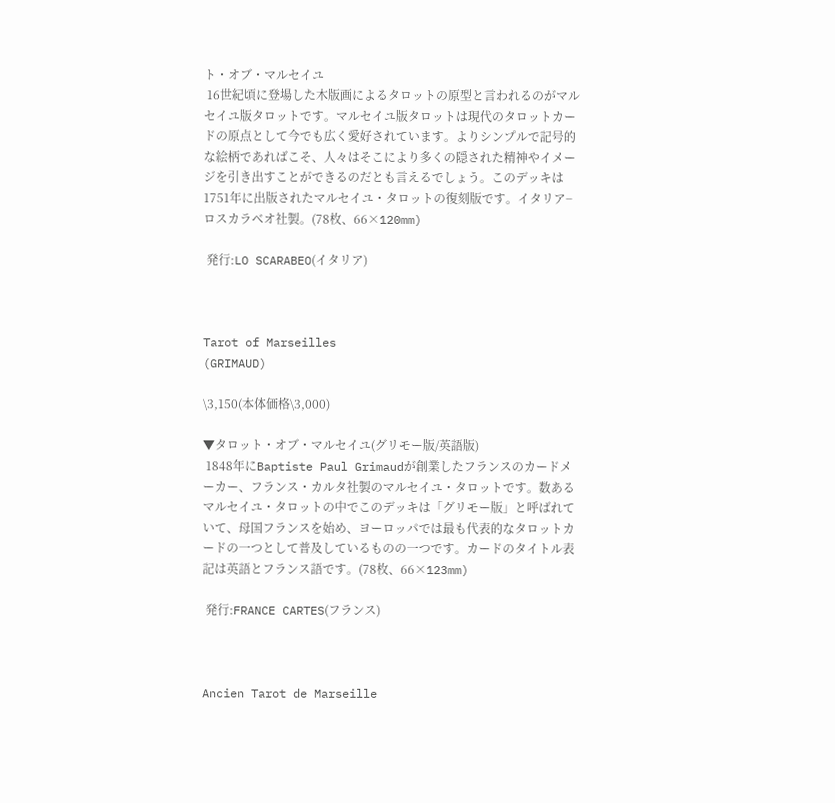ト・オブ・マルセイユ
 16世紀頃に登場した木版画によるタロットの原型と言われるのがマルセイユ版タロットです。マルセイユ版タロットは現代のタロットカードの原点として今でも広く愛好されています。よりシンプルで記号的な絵柄であればこそ、人々はそこにより多くの隠された精神やイメージを引き出すことができるのだとも言えるでしょう。このデッキは1751年に出版されたマルセイユ・タロットの復刻版です。イタリア−ロスカラベオ社製。(78枚、66×120mm)

 発行:LO SCARABEO(イタリア)



Tarot of Marseilles
(GRIMAUD)

\3,150(本体価格\3,000)

▼タロット・オブ・マルセイユ(グリモー版/英語版)
 1848年にBaptiste Paul Grimaudが創業したフランスのカードメーカー、フランス・カルタ社製のマルセイユ・タロットです。数あるマルセイユ・タロットの中でこのデッキは「グリモー版」と呼ばれていて、母国フランスを始め、ヨーロッパでは最も代表的なタロットカードの一つとして普及しているものの一つです。カードのタイトル表記は英語とフランス語です。(78枚、66×123mm)

 発行:FRANCE CARTES(フランス)



Ancien Tarot de Marseille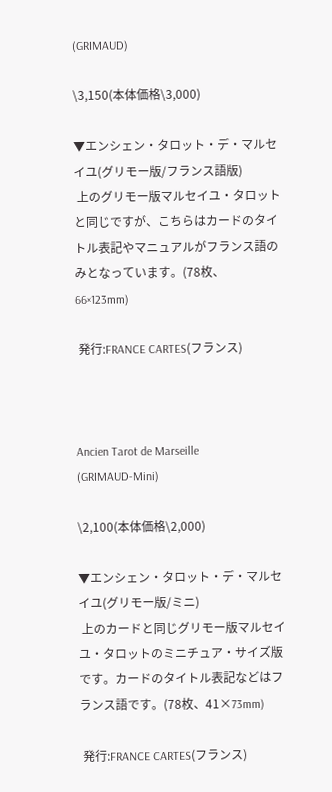(GRIMAUD)

\3,150(本体価格\3,000)

▼エンシェン・タロット・デ・マルセイユ(グリモー版/フランス語版)
 上のグリモー版マルセイユ・タロットと同じですが、こちらはカードのタイトル表記やマニュアルがフランス語のみとなっています。(78枚、66×123mm)

 発行:FRANCE CARTES(フランス)



Ancien Tarot de Marseille
(GRIMAUD-Mini)

\2,100(本体価格\2,000)

▼エンシェン・タロット・デ・マルセイユ(グリモー版/ミニ)
 上のカードと同じグリモー版マルセイユ・タロットのミニチュア・サイズ版です。カードのタイトル表記などはフランス語です。(78枚、41×73mm)

 発行:FRANCE CARTES(フランス)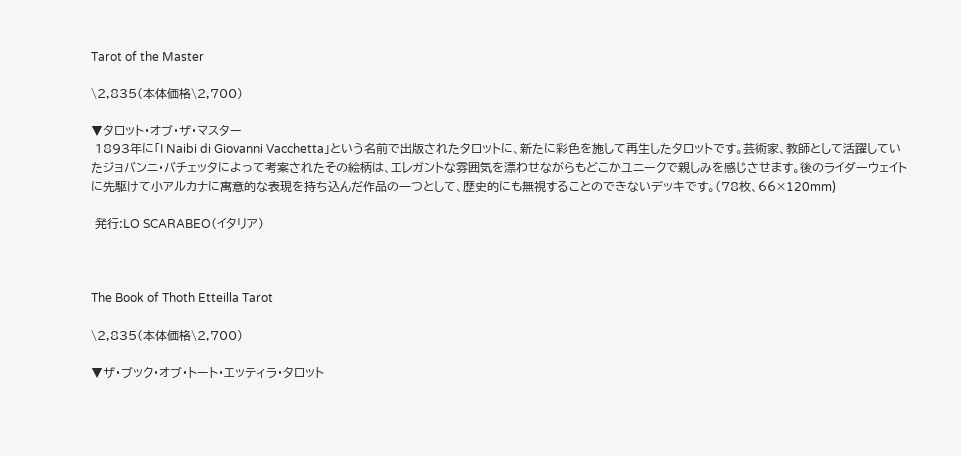Tarot of the Master

\2,835(本体価格\2,700)

▼タロット・オブ・ザ・マスター
 1893年に「I Naibi di Giovanni Vacchetta」という名前で出版されたタロットに、新たに彩色を施して再生したタロットです。芸術家、教師として活躍していたジョバンニ・バチェッタによって考案されたその絵柄は、エレガントな雰囲気を漂わせながらもどこかユニークで親しみを感じさせます。後のライダーウェイトに先駆けて小アルカナに寓意的な表現を持ち込んだ作品の一つとして、歴史的にも無視することのできないデッキです。(78枚、66×120mm)

 発行:LO SCARABEO(イタリア)



The Book of Thoth Etteilla Tarot

\2,835(本体価格\2,700)

▼ザ・ブック・オブ・トート・エッティラ・タロット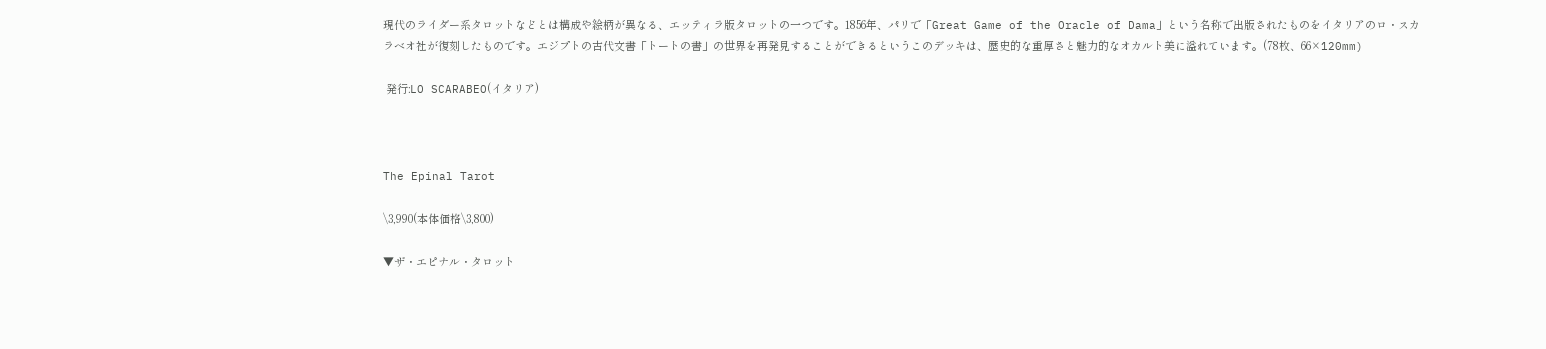現代のライダー系タロットなどとは構成や絵柄が異なる、エッティラ版タロットの一つです。1856年、パリで「Great Game of the Oracle of Dama」という名称で出版されたものをイタリアのロ・スカラベオ社が復刻したものです。エジプトの古代文書「トートの書」の世界を再発見することができるというこのデッキは、歴史的な重厚さと魅力的なオカルト美に溢れています。(78枚、66×120mm)

 発行:LO SCARABEO(イタリア)



The Epinal Tarot

\3,990(本体価格\3,800)

▼ザ・エピナル・タロット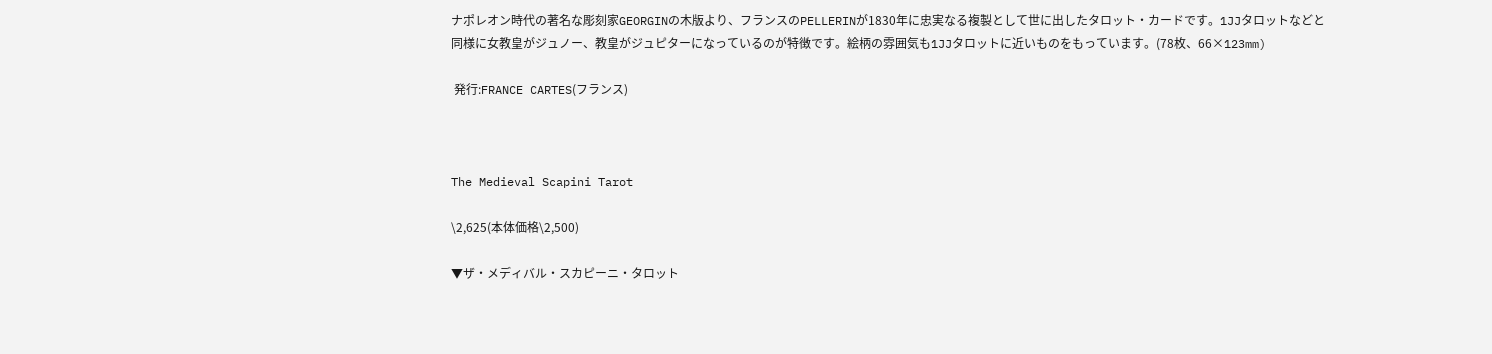ナポレオン時代の著名な彫刻家GEORGINの木版より、フランスのPELLERINが1830年に忠実なる複製として世に出したタロット・カードです。1JJタロットなどと同様に女教皇がジュノー、教皇がジュピターになっているのが特徴です。絵柄の雰囲気も1JJタロットに近いものをもっています。(78枚、66×123mm)

 発行:FRANCE CARTES(フランス)



The Medieval Scapini Tarot

\2,625(本体価格\2,500)

▼ザ・メディバル・スカピーニ・タロット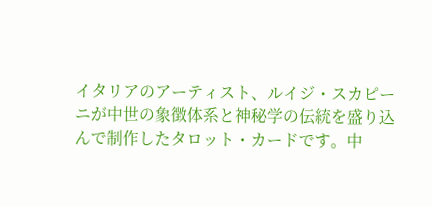イタリアのアーティスト、ルイジ・スカピーニが中世の象徴体系と神秘学の伝統を盛り込んで制作したタロット・カードです。中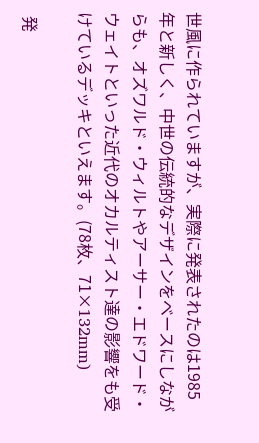世風に作られていますが、実際に発表されたのは1985年と新しく、中世の伝統的なデザインをベースにしながらも、オズワルド・ウィルトやアーサー・エドワード・ウェイトといった近代のオカルティスト達の影響をも受けているデッキといえます。(78枚、71×132mm)

 発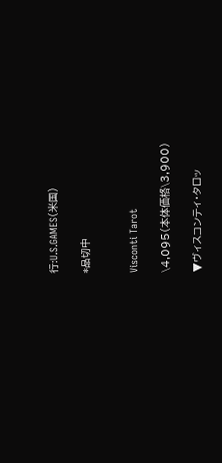行:U.S.GAMES(米国)

*品切中


Visconti Tarot

\4,095(本体価格\3,900)

▼ヴィスコンティ・タロッ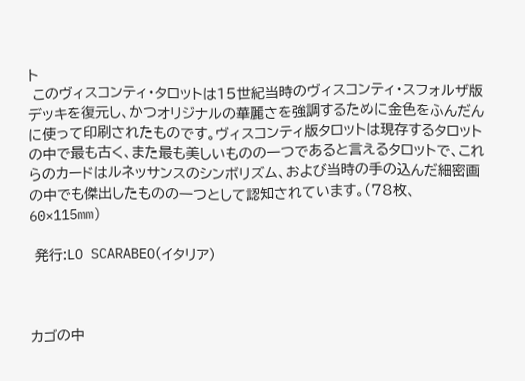ト
 このヴィスコンティ・タロットは15世紀当時のヴィスコンティ・スフォルザ版デッキを復元し、かつオリジナルの華麗さを強調するために金色をふんだんに使って印刷されたものです。ヴィスコンティ版タロットは現存するタロットの中で最も古く、また最も美しいものの一つであると言えるタロットで、これらのカードはルネッサンスのシンボリズム、および当時の手の込んだ細密画の中でも傑出したものの一つとして認知されています。(78枚、60×115mm)

 発行:LO SCARABEO(イタリア)



カゴの中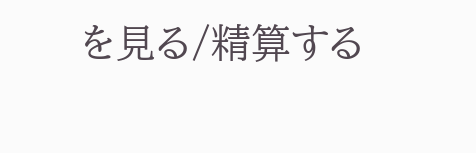を見る/精算する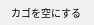カゴを空にする